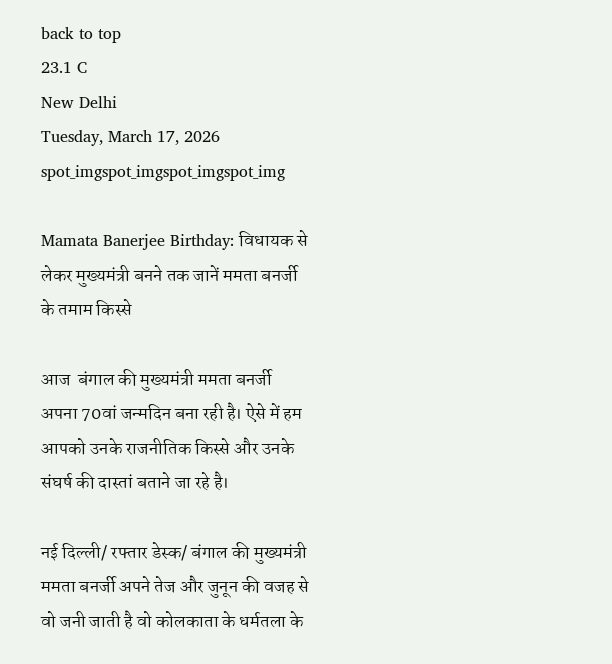back to top
23.1 C
New Delhi
Tuesday, March 17, 2026
spot_imgspot_imgspot_imgspot_img

Mamata Banerjee Birthday: विधायक से लेकर मुख्यमंत्री बनने तक जानें ममता बनर्जी के तमाम किस्से

आज  बंगाल की मुख्यमंत्री ममता बनर्जी अपना 70वां जन्मदिन बना रही है। ऐसे में हम आपको उनके राजनीतिक किस्से और उनके संघर्ष की दास्तां बताने जा रहे है।

नई दिल्ली/ रफ्तार डेस्क/ बंगाल की मुख्यमंत्री ममता बनर्जी अपने तेज और जुनून की वजह से वो जनी जाती है वो कोलकाता के धर्मतला के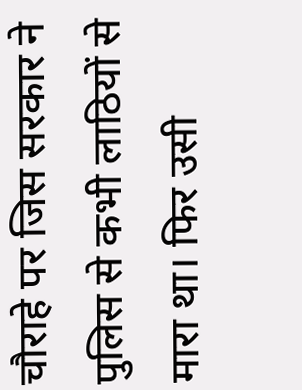चौराहे पर जिस सरकार ने पुलिस से कभी लाठियों से मारा था। फिर उसी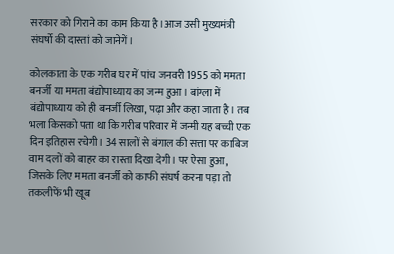सरकार को गिराने का काम किया है।आज उसी मुख्यमंत्री संघर्षो की दास्तां को जानेगें।

कोलकाता के एक गरीब घर में पांच जनवरी 1955 को ममता बनर्जी या ममता बंद्योपाध्याय का जन्म हुआ। बांग्ला में बंद्योपाध्याय को ही बनर्जी लिखा, पढ़ा और कहा जाता है। तब भला किसको पता था कि गरीब परिवार में जन्मी यह बच्ची एक दिन इतिहास रचेगी। 34 सालों से बंगाल की सत्ता पर काबिज वाम दलों को बाहर का रास्ता दिखा देगी। पर ऐसा हुआ, जिसके लिए ममता बनर्जी को काफी संघर्ष करना पड़ा तो तकलीफें भी खूब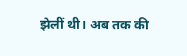झेलीं थी। अब तक की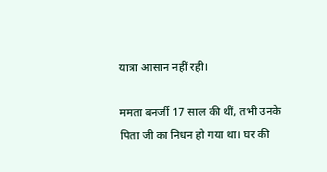यात्रा आसान नहीं रही।

ममता बनर्जी 17 साल की थीं, तभी उनके पिता जी का निधन हो गया था। घर की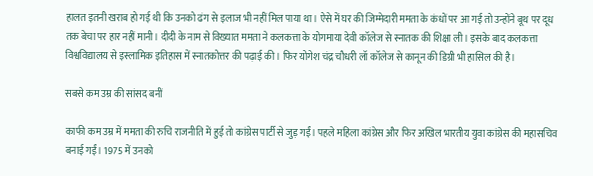हालत इतनी खराब हो गई थी कि उनको ढंग से इलाज भी नहीं मिल पाया था। ऐसे में घर की जिम्मेदारी ममता के कंधों पर आ गई तो उन्होंने बूथ पर दूध तक बेचा पर हार नहीं मानी। दीदी के नाम से विख्यात ममता ने कलकत्ता के योगमाया देवी कॉलेज से स्नातक की शिक्षा ली। इसके बाद कलकत्ता विश्वविद्यालय से इस्लामिक इतिहास में स्नातकोत्तर की पढ़ाई की। फिर योगेश चंद्र चौधरी लॉ कॉलेज से कानून की डिग्री भी हासिल की है।

सबसे कम उम्र की सांसद बनीं

काफी कम उम्र में ममता की रुचि राजनीति में हुई तो कांग्रेस पार्टी से जुड़ गईं। पहले महिला कांग्रेस और फिर अखिल भारतीय युवा कांग्रेस की महासचिव बनाई गईं। 1975 में उनको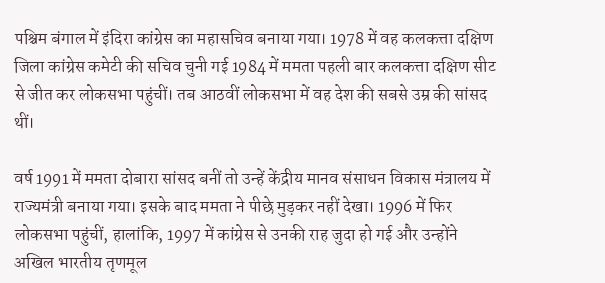पश्चिम बंगाल में इंदिरा कांग्रेस का महासचिव बनाया गया। 1978 में वह कलकत्ता दक्षिण जिला कांग्रेस कमेटी की सचिव चुनी गई 1984 में ममता पहली बार कलकत्ता दक्षिण सीट से जीत कर लोकसभा पहुंचीं। तब आठवीं लोकसभा में वह देश की सबसे उम्र की सांसद थीं।

वर्ष 1991 में ममता दोबारा सांसद बनीं तो उन्हें केंद्रीय मानव संसाधन विकास मंत्रालय में राज्यमंत्री बनाया गया। इसके बाद ममता ने पीछे मुड़कर नहीं देखा। 1996 में फिर लोकसभा पहुंचीं, हालांकि, 1997 में कांग्रेस से उनकी राह जुदा हो गई और उन्होंने अखिल भारतीय तृणमूल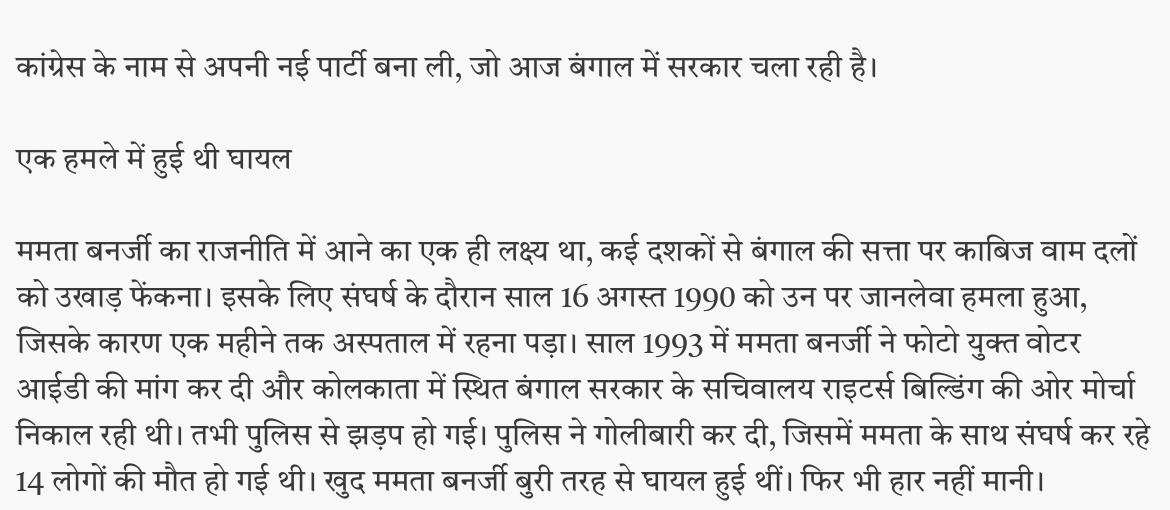कांग्रेस के नाम से अपनी नई पार्टी बना ली, जो आज बंगाल में सरकार चला रही है।

एक हमले में हुई थी घायल

ममता बनर्जी का राजनीति में आने का एक ही लक्ष्य था, कई दशकों से बंगाल की सत्ता पर काबिज वाम दलों को उखाड़ फेंकना। इसके लिए संघर्ष के दौरान साल 16 अगस्त 1990 को उन पर जानलेवा हमला हुआ, जिसके कारण एक महीने तक अस्पताल में रहना पड़ा। साल 1993 में ममता बनर्जी ने फोटो युक्त वोटर आईडी की मांग कर दी और कोलकाता में स्थित बंगाल सरकार के सचिवालय राइटर्स बिल्डिंग की ओर मोर्चा निकाल रही थी। तभी पुलिस से झड़प हो गई। पुलिस ने गोलीबारी कर दी, जिसमें ममता के साथ संघर्ष कर रहे 14 लोगों की मौत हो गई थी। खुद ममता बनर्जी बुरी तरह से घायल हुई थीं। फिर भी हार नहीं मानी।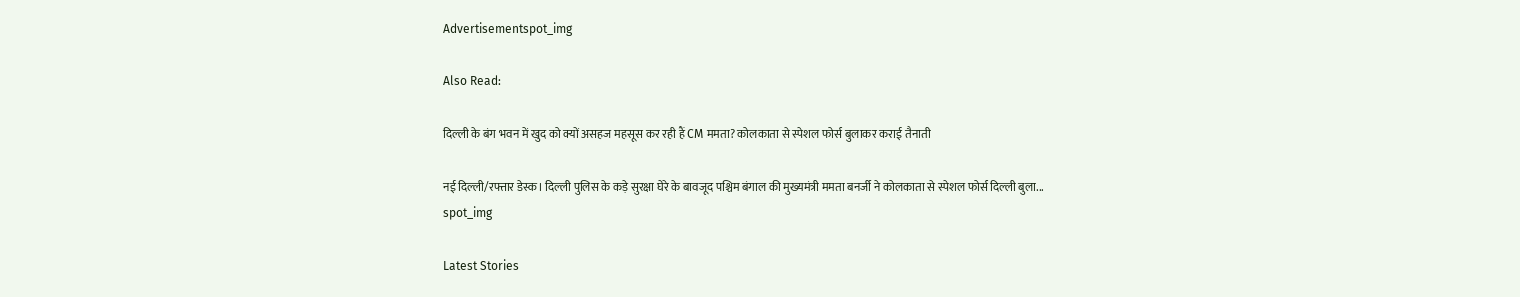Advertisementspot_img

Also Read:

दिल्ली के बंग भवन में खुद को क्यों असहज महसूस कर रही हैं CM ममता? कोलकाता से स्पेशल फोर्स बुलाकर कराई तैनाती

नई दिल्ली/रफ्तार डेस्क। दिल्ली पुलिस के कड़े सुरक्षा घेरे के बावजूद पश्चिम बंगाल की मुख्यमंत्री ममता बनर्जी ने कोलकाता से स्पेशल फोर्स दिल्ली बुला...
spot_img

Latest Stories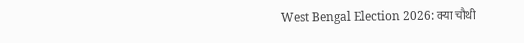West Bengal Election 2026: क्या चौथी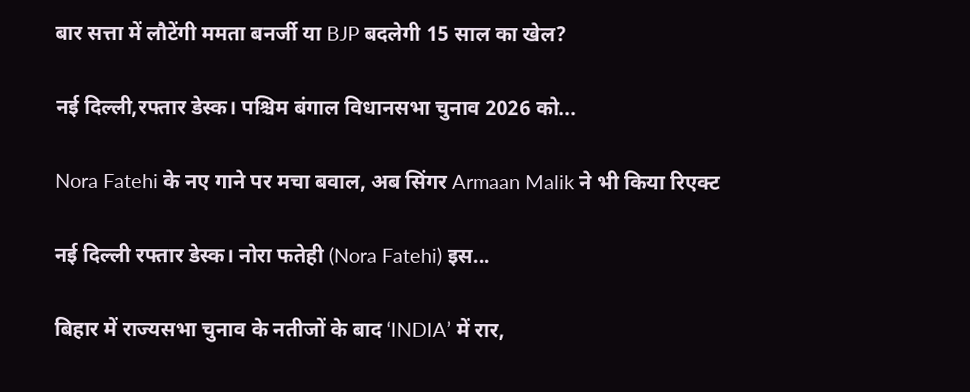बार सत्ता में लौटेंगी ममता बनर्जी या BJP बदलेगी 15 साल का खेल?

नई दिल्ली,रफ्तार डेस्क। पश्चिम बंगाल विधानसभा चुनाव 2026 को...

Nora Fatehi के नए गाने पर मचा बवाल, अब सिंगर Armaan Malik ने भी किया रिएक्ट

नई दिल्ली रफ्तार डेस्क। नोरा फतेही (Nora Fatehi) इस...

बिहार में राज्यसभा चुनाव के नतीजों के बाद ‘INDIA’ में रार,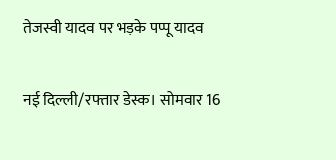तेजस्वी यादव पर भड़के पप्पू यादव

नई दिल्ली/रफ्तार डेस्क। सोमवार 16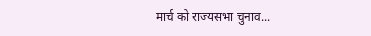मार्च को राज्यसभा चुनाव...